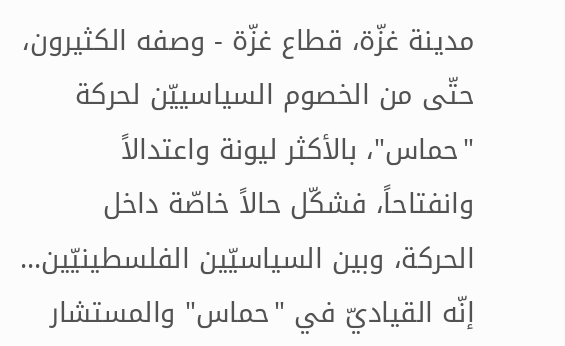مدينة غزّة، قطاع غزّة - وصفه الكثيرون، حتّى من الخصوم السياسييّن لحركة "حماس"، بالأكثر ليونة واعتدالاً وانفتاحاً، فشكّل حالاً خاصّة داخل الحركة، وبين السياسيّين الفلسطينيّين... إنّه القياديّ في "حماس" والمستشار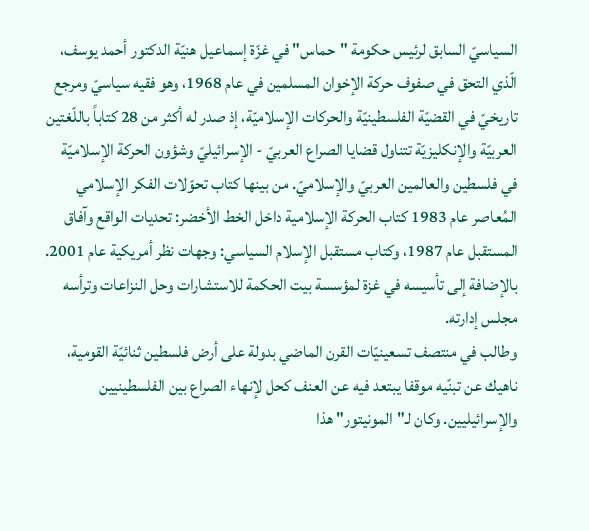السياسيّ السابق لرئيس حكومة "حماس" في غزّة إسماعيل هنيّة الدكتور أحمد يوسف، الّذي التحق في صفوف حركة الإخوان المسلمين في عام 1968، وهو فقيه سياسيّ ومرجع تاريخيّ في القضيّة الفلسطينيّة والحركات الإسلاميّة، إذ صدر له أكثر من 28 كتاباً باللّغتين العربيّة والإنكليزيّة تتناول قضايا الصراع العربيّ - الإسرائيليّ وشؤون الحركة الإسلاميّة في فلسطين والعالمين العربيّ والإسلاميّ. من بينها كتاب تحوّلات الفكر الإسلامي المُعاصر عام 1983 كتاب الحركة الإسلامية داخل الخط الأخضر: تحديات الواقع وآفاق المستقبل عام 1987، وكتاب مستقبل الإسلام السياسي: وجهات نظر أمريكية عام 2001. بالإضافة إلى تأسيسه في غزة لمؤسسة بيت الحكمة للاستشارات وحل النزاعات وترأسه مجلس إدارته.
وطالب في منتصف تسعينيّات القرن الماضي بدولة على أرض فلسطين ثنائيّة القومية، ناهيك عن تبنّيه موقفا يبتعد فيه عن العنف كحل لإنهاء الصراع بين الفلسطينيين والإسرائيليين. وكان لـ"المونيتور" هذا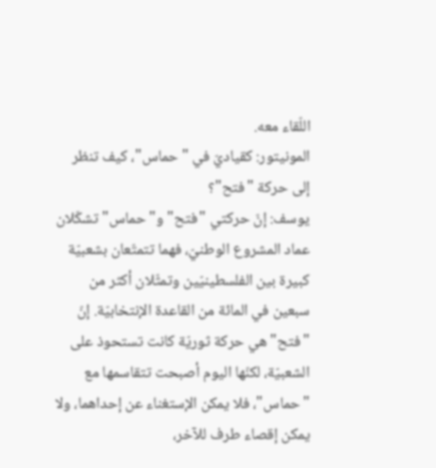اللّقاء معه.
المونيتور: كقياديّ في "حماس"، كيف تنظر إلى حركة "فتح"؟
يوسف: إنّ حركتي "فتح" و"حماس" تشكّلان عماد المشروع الوطنيّ، فهما تتمتّعان بشعبيّة كبيرة بين الفلسطينيّين وتمثّلان أكثر من سبعين في المائة من القاعدة الإنتخابيّة. إنّ "فتح" هي حركة ثوريّة كانت تستحوذ على الشعبيّة، لكنّها اليوم أصبحت تتقاسمها مع "حماس"، فلا يمكن الإستغناء عن إحداهما، ولا يمكن إقصاء طرف للآخر،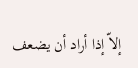إلاّ إذا أراد أن يضعف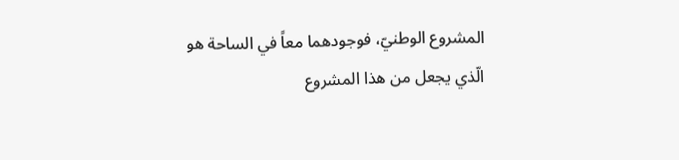المشروع الوطنيّ، فوجودهما معاً في الساحة هو الّذي يجعل من هذا المشروع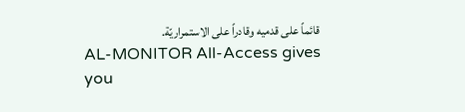قائماً على قدميه وقادراً على الاستمراريّة.
AL-MONITOR All-Access gives you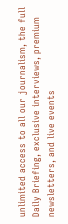unlimited access to all our journalism, the full Daily Briefing, exclusive interviews, premium newsletters, and live events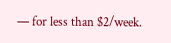— for less than $2/week.